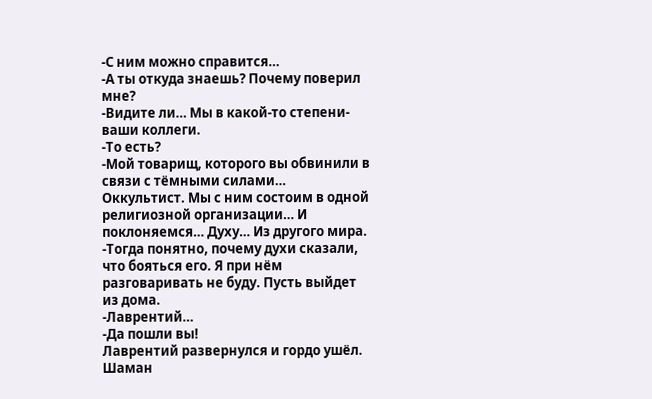-С ним можно справится…
-А ты откуда знаешь? Почему поверил мне?
-Видите ли… Мы в какой-то степени- ваши коллеги.
-То есть?
-Мой товарищ, которого вы обвинили в связи с тёмными силами… Оккультист. Мы с ним состоим в одной религиозной организации… И поклоняемся… Духу… Из другого мира.
-Тогда понятно, почему духи сказали, что бояться его. Я при нём разговаривать не буду. Пусть выйдет из дома.
-Лаврентий…
-Да пошли вы!
Лаврентий развернулся и гордо ушёл. Шаман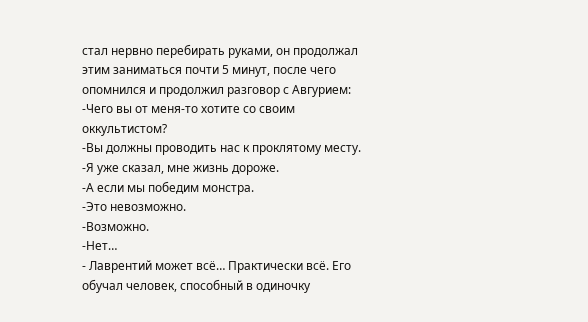стал нервно перебирать руками, он продолжал этим заниматься почти 5 минут, после чего опомнился и продолжил разговор с Авгурием:
-Чего вы от меня-то хотите со своим оккультистом?
-Вы должны проводить нас к проклятому месту.
-Я уже сказал, мне жизнь дороже.
-А если мы победим монстра.
-Это невозможно.
-Возможно.
-Нет…
- Лаврентий может всё… Практически всё. Его обучал человек, способный в одиночку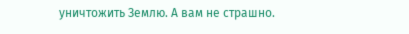уничтожить Землю. А вам не страшно.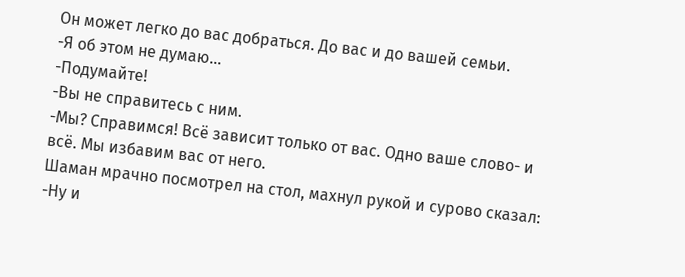Он может легко до вас добраться. До вас и до вашей семьи.
-Я об этом не думаю…
-Подумайте!
-Вы не справитесь с ним.
-Мы? Справимся! Всё зависит только от вас. Одно ваше слово- и всё. Мы избавим вас от него.
Шаман мрачно посмотрел на стол, махнул рукой и сурово сказал:
-Ну и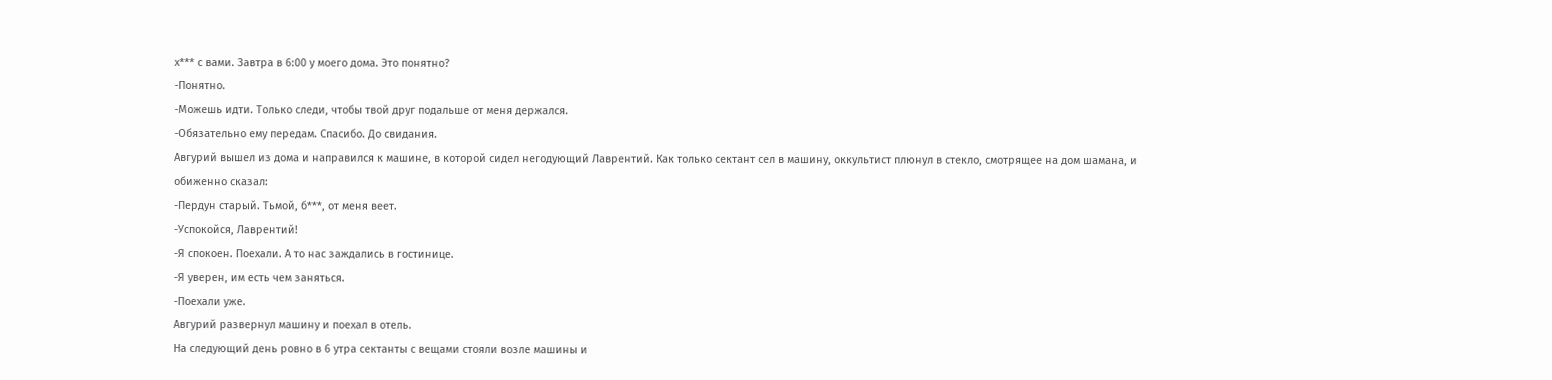х*** с вами. Завтра в 6:00 у моего дома. Это понятно?
-Понятно.
-Можешь идти. Только следи, чтобы твой друг подальше от меня держался.
-Обязательно ему передам. Спасибо. До свидания.
Авгурий вышел из дома и направился к машине, в которой сидел негодующий Лаврентий. Как только сектант сел в машину, оккультист плюнул в стекло, смотрящее на дом шамана, и обиженно сказал:
-Пердун старый. Тьмой, б***, от меня веет.
-Успокойся, Лаврентий!
-Я спокоен. Поехали. А то нас заждались в гостинице.
-Я уверен, им есть чем заняться.
-Поехали уже.
Авгурий развернул машину и поехал в отель.
На следующий день ровно в 6 утра сектанты с вещами стояли возле машины и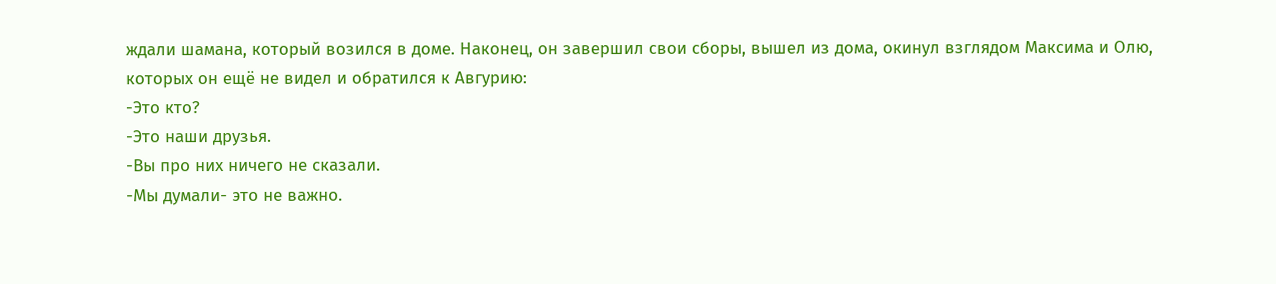ждали шамана, который возился в доме. Наконец, он завершил свои сборы, вышел из дома, окинул взглядом Максима и Олю, которых он ещё не видел и обратился к Авгурию:
-Это кто?
-Это наши друзья.
-Вы про них ничего не сказали.
-Мы думали- это не важно.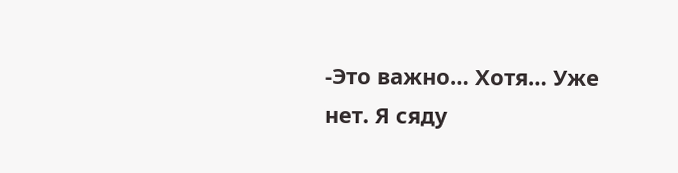-Это важно… Хотя… Уже нет. Я сяду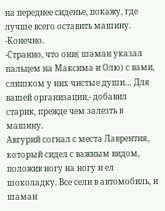на переднее сиденье, покажу, где лучше всего оставить машину.
-Конечно.
-Странно, что они( шаман указал пальцем на Максима и Олю) с вами, слишком у них чистые души… Для вашей организации,- добавил старик, прежде чем залезть в машину.
Авгурий согнал с места Лаврентия, который сидел с важным видом, положив ногу на ногу и ел шоколадку. Все сели в автомобиль, и шаман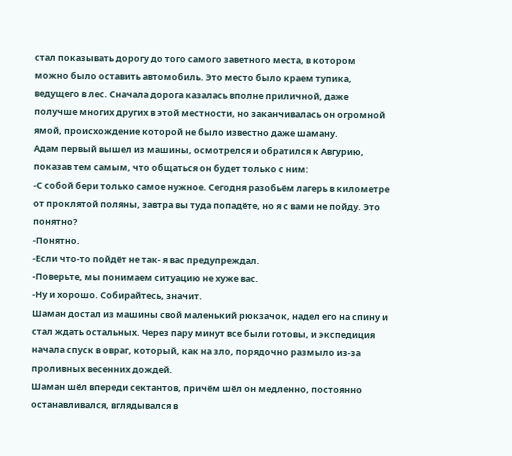стал показывать дорогу до того самого заветного места, в котором можно было оставить автомобиль. Это место было краем тупика, ведущего в лес. Сначала дорога казалась вполне приличной, даже получше многих других в этой местности, но заканчивалась он огромной ямой, происхождение которой не было известно даже шаману.
Адам первый вышел из машины, осмотрелся и обратился к Авгурию, показав тем самым, что общаться он будет только с ним:
-С собой бери только самое нужное. Сегодня разобьём лагерь в километре от проклятой поляны, завтра вы туда попадёте, но я с вами не пойду. Это понятно?
-Понятно.
-Если что-то пойдёт не так- я вас предупреждал.
-Поверьте, мы понимаем ситуацию не хуже вас.
-Ну и хорошо. Собирайтесь, значит.
Шаман достал из машины свой маленький рюкзачок, надел его на спину и стал ждать остальных. Через пару минут все были готовы, и экспедиция начала спуск в овраг, который, как на зло, порядочно размыло из-за проливных весенних дождей.
Шаман шёл впереди сектантов, причём шёл он медленно, постоянно останавливался, вглядывался в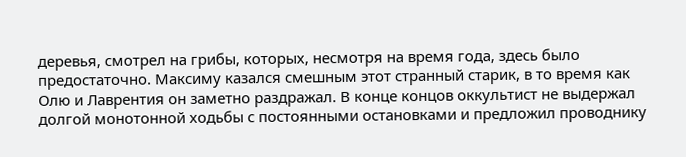деревья, смотрел на грибы, которых, несмотря на время года, здесь было предостаточно. Максиму казался смешным этот странный старик, в то время как Олю и Лаврентия он заметно раздражал. В конце концов оккультист не выдержал долгой монотонной ходьбы с постоянными остановками и предложил проводнику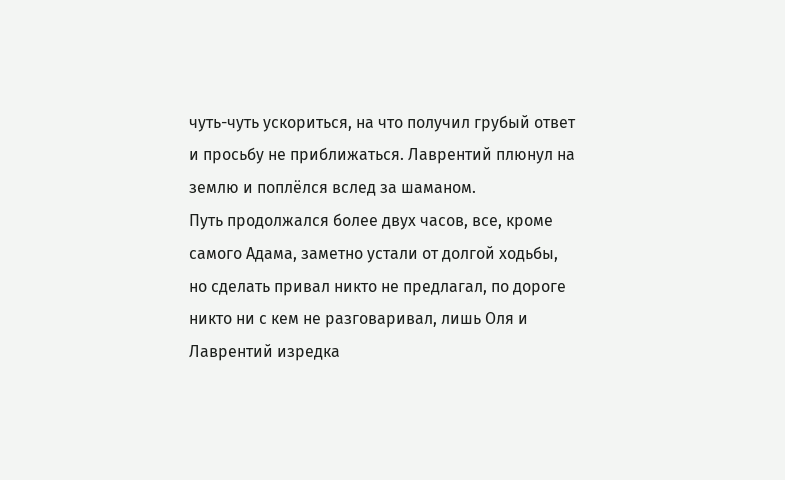чуть-чуть ускориться, на что получил грубый ответ и просьбу не приближаться. Лаврентий плюнул на землю и поплёлся вслед за шаманом.
Путь продолжался более двух часов, все, кроме самого Адама, заметно устали от долгой ходьбы, но сделать привал никто не предлагал, по дороге никто ни с кем не разговаривал, лишь Оля и Лаврентий изредка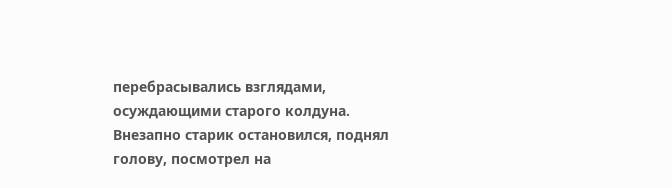перебрасывались взглядами, осуждающими старого колдуна. Внезапно старик остановился, поднял голову, посмотрел на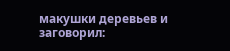макушки деревьев и заговорил: